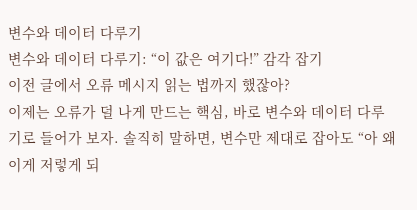변수와 데이터 다루기
변수와 데이터 다루기: “이 값은 여기다!” 감각 잡기
이전 글에서 오류 메시지 읽는 법까지 했잖아?
이제는 오류가 덜 나게 만드는 핵심, 바로 변수와 데이터 다루기로 들어가 보자. 솔직히 말하면, 변수만 제대로 잡아도 “아 왜 이게 저렇게 되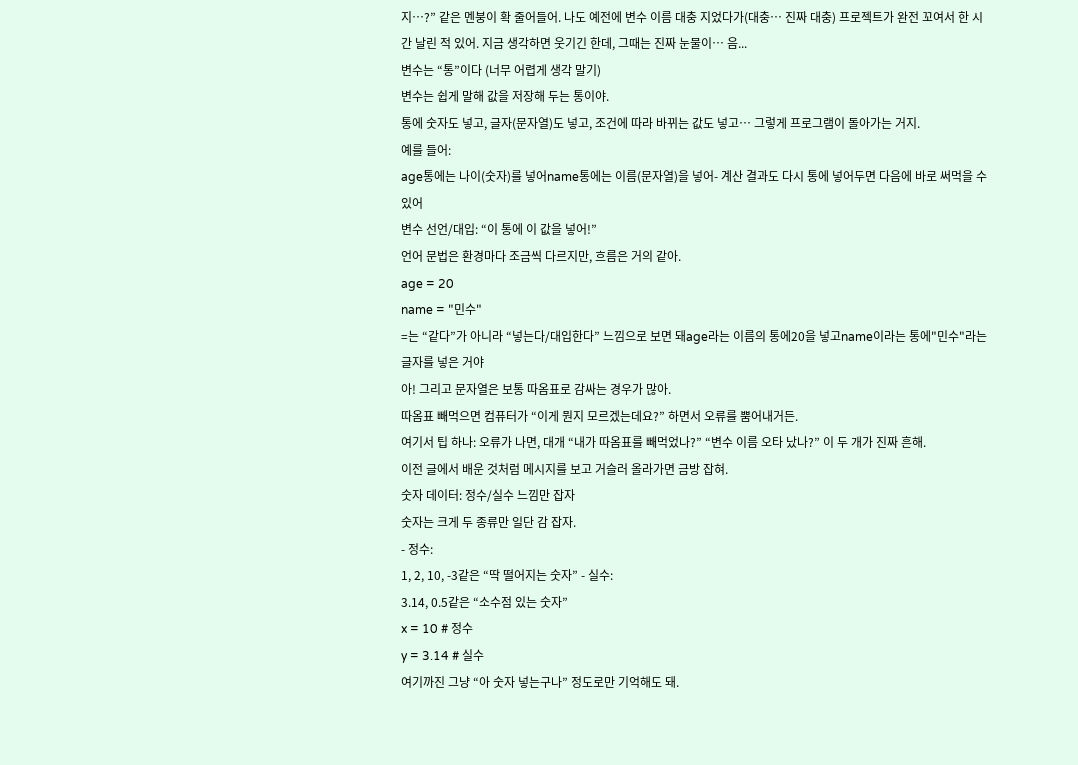지…?” 같은 멘붕이 확 줄어들어. 나도 예전에 변수 이름 대충 지었다가(대충… 진짜 대충) 프로젝트가 완전 꼬여서 한 시간 날린 적 있어. 지금 생각하면 웃기긴 한데, 그때는 진짜 눈물이… 음...
변수는 “통”이다 (너무 어렵게 생각 말기)
변수는 쉽게 말해 값을 저장해 두는 통이야.
통에 숫자도 넣고, 글자(문자열)도 넣고, 조건에 따라 바뀌는 값도 넣고… 그렇게 프로그램이 돌아가는 거지.
예를 들어:
age통에는 나이(숫자)를 넣어name통에는 이름(문자열)을 넣어- 계산 결과도 다시 통에 넣어두면 다음에 바로 써먹을 수 있어
변수 선언/대입: “이 통에 이 값을 넣어!”
언어 문법은 환경마다 조금씩 다르지만, 흐름은 거의 같아.
age = 20
name = "민수"
=는 “같다”가 아니라 “넣는다/대입한다” 느낌으로 보면 돼age라는 이름의 통에20을 넣고name이라는 통에"민수"라는 글자를 넣은 거야
아! 그리고 문자열은 보통 따옴표로 감싸는 경우가 많아.
따옴표 빼먹으면 컴퓨터가 “이게 뭔지 모르겠는데요?” 하면서 오류를 뿜어내거든.
여기서 팁 하나: 오류가 나면, 대개 “내가 따옴표를 빼먹었나?” “변수 이름 오타 났나?” 이 두 개가 진짜 흔해.
이전 글에서 배운 것처럼 메시지를 보고 거슬러 올라가면 금방 잡혀.
숫자 데이터: 정수/실수 느낌만 잡자
숫자는 크게 두 종류만 일단 감 잡자.
- 정수:
1, 2, 10, -3같은 “딱 떨어지는 숫자” - 실수:
3.14, 0.5같은 “소수점 있는 숫자”
x = 10 # 정수
y = 3.14 # 실수
여기까진 그냥 “아 숫자 넣는구나” 정도로만 기억해도 돼.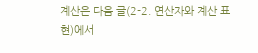계산은 다음 글(2-2. 연산자와 계산 표현)에서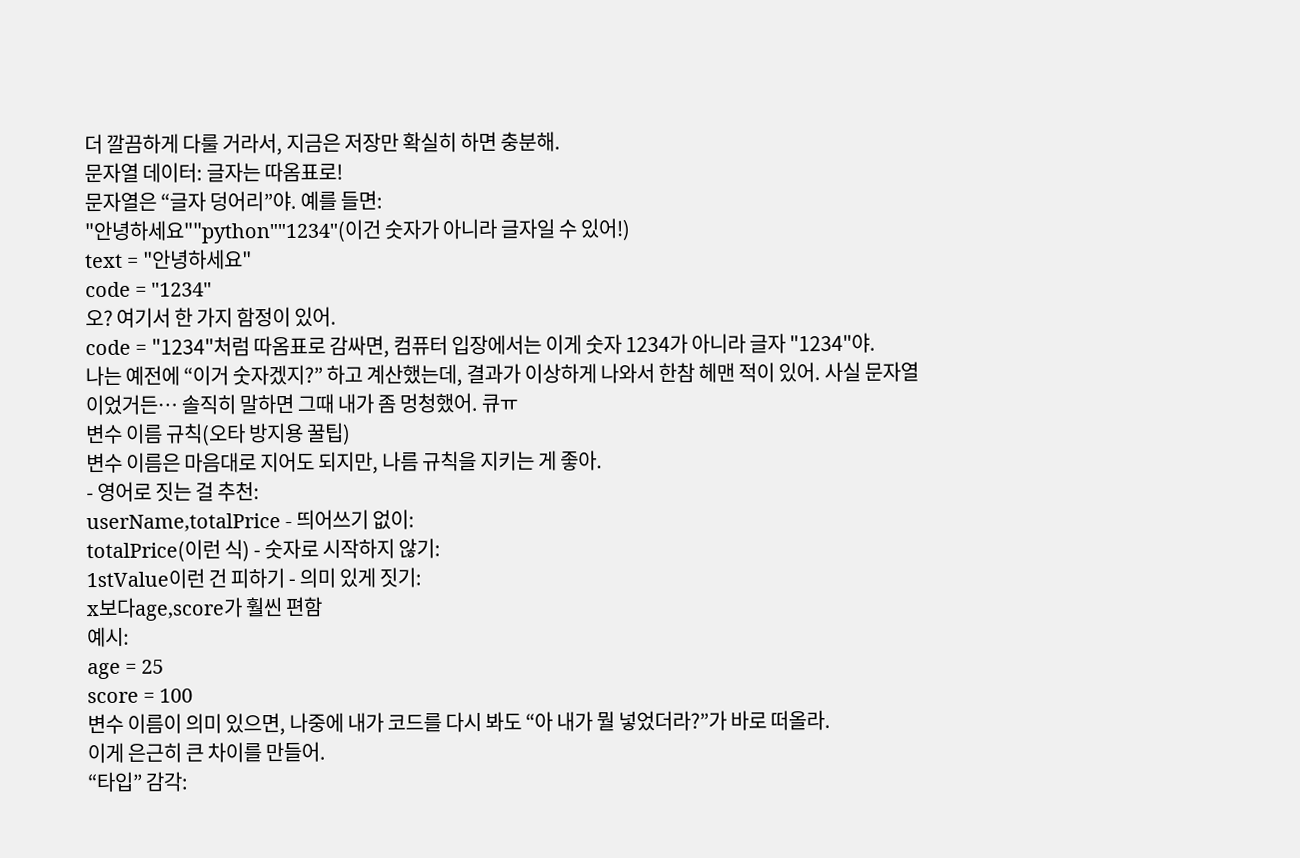더 깔끔하게 다룰 거라서, 지금은 저장만 확실히 하면 충분해.
문자열 데이터: 글자는 따옴표로!
문자열은 “글자 덩어리”야. 예를 들면:
"안녕하세요""python""1234"(이건 숫자가 아니라 글자일 수 있어!)
text = "안녕하세요"
code = "1234"
오? 여기서 한 가지 함정이 있어.
code = "1234"처럼 따옴표로 감싸면, 컴퓨터 입장에서는 이게 숫자 1234가 아니라 글자 "1234"야.
나는 예전에 “이거 숫자겠지?” 하고 계산했는데, 결과가 이상하게 나와서 한참 헤맨 적이 있어. 사실 문자열이었거든… 솔직히 말하면 그때 내가 좀 멍청했어. 큐ㅠ
변수 이름 규칙(오타 방지용 꿀팁)
변수 이름은 마음대로 지어도 되지만, 나름 규칙을 지키는 게 좋아.
- 영어로 짓는 걸 추천:
userName,totalPrice - 띄어쓰기 없이:
totalPrice(이런 식) - 숫자로 시작하지 않기:
1stValue이런 건 피하기 - 의미 있게 짓기:
x보다age,score가 훨씬 편함
예시:
age = 25
score = 100
변수 이름이 의미 있으면, 나중에 내가 코드를 다시 봐도 “아 내가 뭘 넣었더라?”가 바로 떠올라.
이게 은근히 큰 차이를 만들어.
“타입” 감각: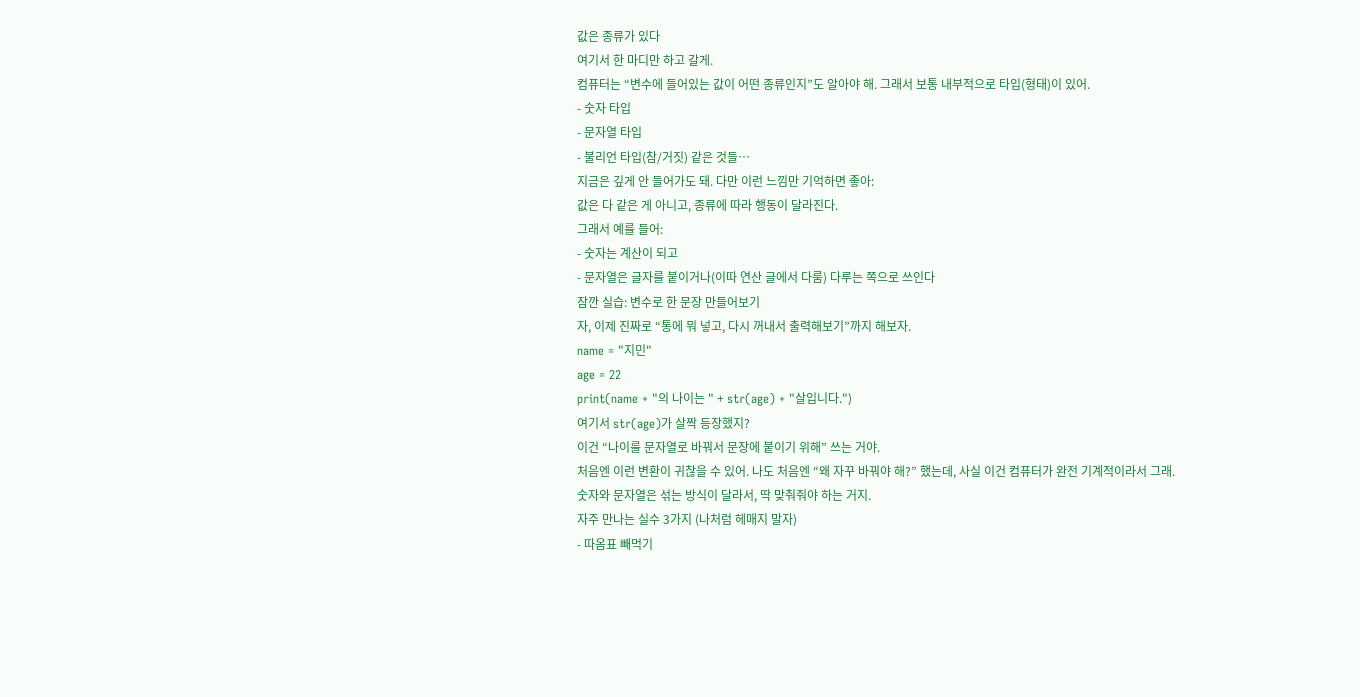값은 종류가 있다
여기서 한 마디만 하고 갈게.
컴퓨터는 “변수에 들어있는 값이 어떤 종류인지”도 알아야 해. 그래서 보통 내부적으로 타입(형태)이 있어.
- 숫자 타입
- 문자열 타입
- 불리언 타입(참/거짓) 같은 것들…
지금은 깊게 안 들어가도 돼. 다만 이런 느낌만 기억하면 좋아:
값은 다 같은 게 아니고, 종류에 따라 행동이 달라진다.
그래서 예를 들어:
- 숫자는 계산이 되고
- 문자열은 글자를 붙이거나(이따 연산 글에서 다룸) 다루는 쪽으로 쓰인다
잠깐 실습: 변수로 한 문장 만들어보기
자, 이제 진짜로 “통에 뭐 넣고, 다시 꺼내서 출력해보기”까지 해보자.
name = "지민"
age = 22
print(name + "의 나이는 " + str(age) + "살입니다.")
여기서 str(age)가 살짝 등장했지?
이건 “나이를 문자열로 바꿔서 문장에 붙이기 위해” 쓰는 거야.
처음엔 이런 변환이 귀찮을 수 있어. 나도 처음엔 “왜 자꾸 바꿔야 해?” 했는데, 사실 이건 컴퓨터가 완전 기계적이라서 그래.
숫자와 문자열은 섞는 방식이 달라서, 딱 맞춰줘야 하는 거지.
자주 만나는 실수 3가지 (나처럼 헤매지 말자)
- 따옴표 빼먹기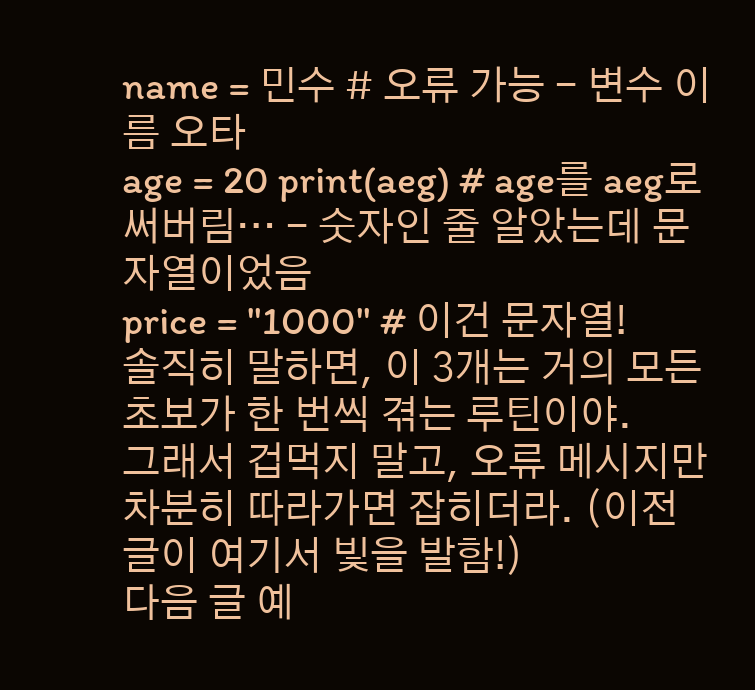name = 민수 # 오류 가능 - 변수 이름 오타
age = 20 print(aeg) # age를 aeg로 써버림… - 숫자인 줄 알았는데 문자열이었음
price = "1000" # 이건 문자열!
솔직히 말하면, 이 3개는 거의 모든 초보가 한 번씩 겪는 루틴이야.
그래서 겁먹지 말고, 오류 메시지만 차분히 따라가면 잡히더라. (이전 글이 여기서 빛을 발함!)
다음 글 예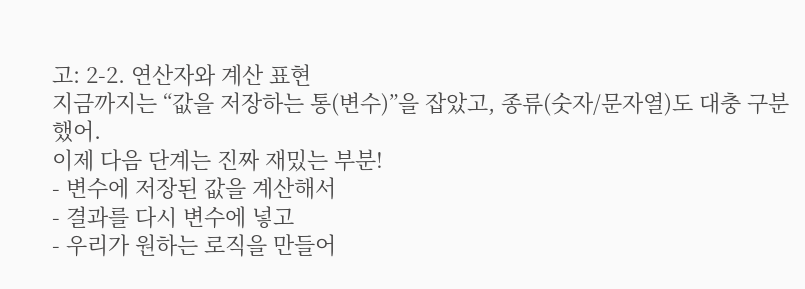고: 2-2. 연산자와 계산 표현
지금까지는 “값을 저장하는 통(변수)”을 잡았고, 종류(숫자/문자열)도 대충 구분했어.
이제 다음 단계는 진짜 재밌는 부분!
- 변수에 저장된 값을 계산해서
- 결과를 다시 변수에 넣고
- 우리가 원하는 로직을 만들어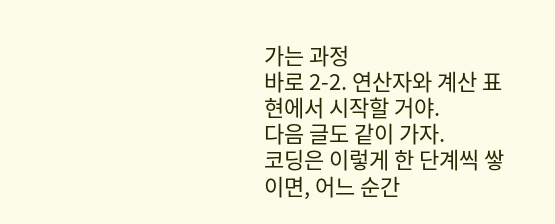가는 과정
바로 2-2. 연산자와 계산 표현에서 시작할 거야.
다음 글도 같이 가자.
코딩은 이렇게 한 단계씩 쌓이면, 어느 순간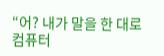“어? 내가 말을 한 대로 컴퓨터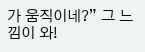가 움직이네?” 그 느낌이 와!